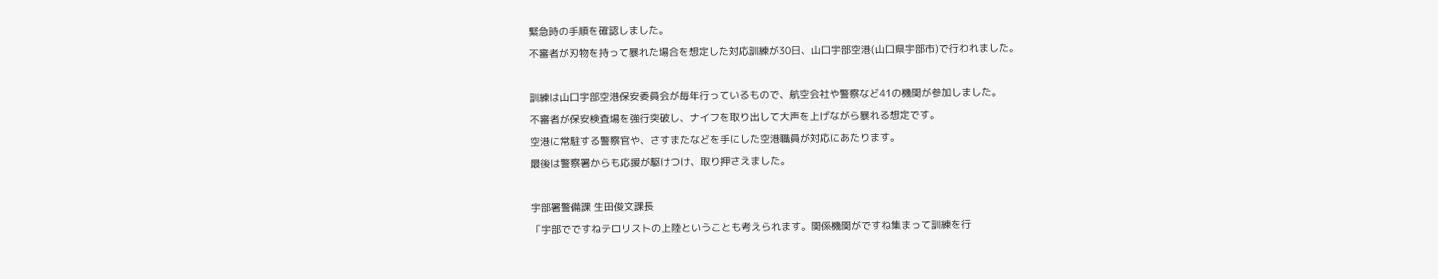緊急時の手順を確認しました。
不審者が刃物を持って暴れた場合を想定した対応訓練が30日、山口宇部空港(山口県宇部市)で行われました。

訓練は山口宇部空港保安委員会が毎年行っているもので、航空会社や警察など41の機関が参加しました。
不審者が保安検査場を強行突破し、ナイフを取り出して大声を上げながら暴れる想定です。
空港に常駐する警察官や、さすまたなどを手にした空港職員が対応にあたります。
最後は警察署からも応援が駆けつけ、取り押さえました。

宇部署警備課 生田俊文課長
「宇部でですねテロリストの上陸ということも考えられます。関係機関がですね集まって訓練を行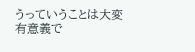うっていうことは大変有意義で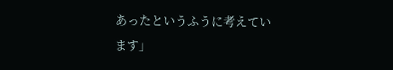あったというふうに考えています」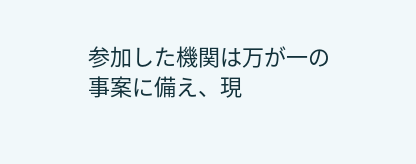参加した機関は万が一の事案に備え、現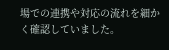場での連携や対応の流れを細かく確認していました。